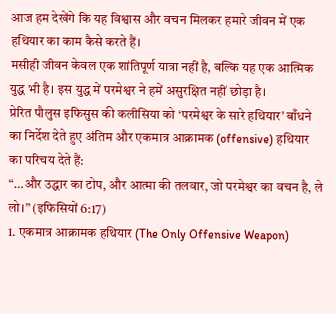आज हम देखेंगे कि यह विश्वास और वचन मिलकर हमारे जीवन में एक हथियार का काम कैसे करते हैं।
मसीही जीवन केवल एक शांतिपूर्ण यात्रा नहीं है, बल्कि यह एक आत्मिक युद्ध भी है। इस युद्ध में परमेश्वर ने हमें असुरक्षित नहीं छोड़ा है।
प्रेरित पौलुस इफिसुस की कलीसिया को ‘परमेश्वर के सारे हथियार’ बाँधने का निर्देश देते हुए अंतिम और एकमात्र आक्रामक (offensive) हथियार का परिचय देते हैं:
“…और उद्धार का टोप, और आत्मा की तलवार, जो परमेश्वर का वचन है, ले लो।” (इफिसियों 6:17)
1. एकमात्र आक्रामक हथियार (The Only Offensive Weapon)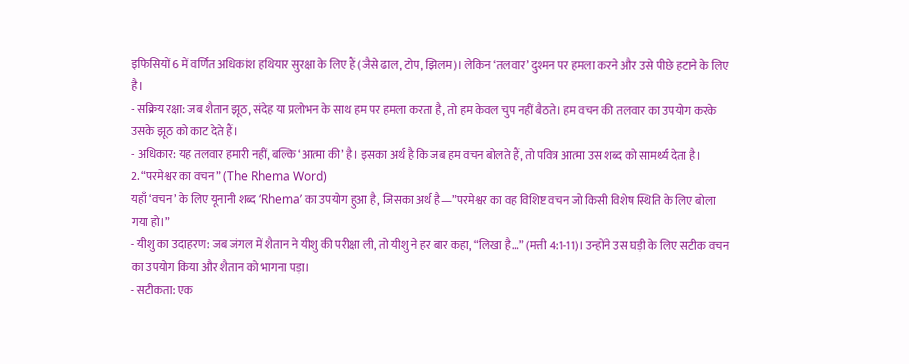इफिसियों 6 में वर्णित अधिकांश हथियार सुरक्षा के लिए हैं (जैसे ढाल, टोप, झिलम)। लेकिन ‘तलवार’ दुश्मन पर हमला करने और उसे पीछे हटाने के लिए है।
- सक्रिय रक्षा: जब शैतान झूठ, संदेह या प्रलोभन के साथ हम पर हमला करता है, तो हम केवल चुप नहीं बैठते। हम वचन की तलवार का उपयोग करके उसके झूठ को काट देते हैं।
- अधिकार: यह तलवार हमारी नहीं, बल्कि ‘आत्मा की’ है। इसका अर्थ है कि जब हम वचन बोलते हैं, तो पवित्र आत्मा उस शब्द को सामर्थ्य देता है।
2. “परमेश्वर का वचन” (The Rhema Word)
यहाँ ‘वचन’ के लिए यूनानी शब्द ‘Rhema’ का उपयोग हुआ है, जिसका अर्थ है—”परमेश्वर का वह विशिष्ट वचन जो किसी विशेष स्थिति के लिए बोला गया हो।”
- यीशु का उदाहरण: जब जंगल में शैतान ने यीशु की परीक्षा ली, तो यीशु ने हर बार कहा, “लिखा है…” (मत्ती 4:1-11)। उन्होंने उस घड़ी के लिए सटीक वचन का उपयोग किया और शैतान को भागना पड़ा।
- सटीकता: एक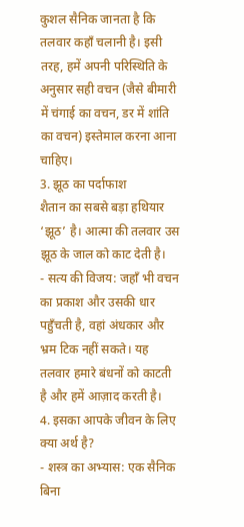कुशल सैनिक जानता है कि तलवार कहाँ चलानी है। इसी तरह, हमें अपनी परिस्थिति के अनुसार सही वचन (जैसे बीमारी में चंगाई का वचन, डर में शांति का वचन) इस्तेमाल करना आना चाहिए।
3. झूठ का पर्दाफाश
शैतान का सबसे बड़ा हथियार ‘झूठ’ है। आत्मा की तलवार उस झूठ के जाल को काट देती है।
- सत्य की विजय: जहाँ भी वचन का प्रकाश और उसकी धार पहुँचती है, वहां अंधकार और भ्रम टिक नहीं सकते। यह तलवार हमारे बंधनों को काटती है और हमें आज़ाद करती है।
4. इसका आपके जीवन के लिए क्या अर्थ है?
- शस्त्र का अभ्यास: एक सैनिक बिना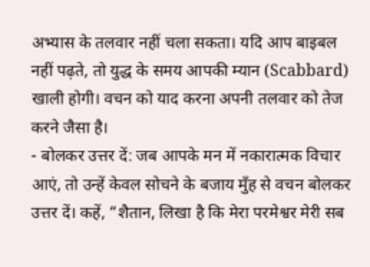अभ्यास के तलवार नहीं चला सकता। यदि आप बाइबल नहीं पढ़ते, तो युद्ध के समय आपकी म्यान (Scabbard) खाली होगी। वचन को याद करना अपनी तलवार को तेज करने जैसा है।
- बोलकर उत्तर दें: जब आपके मन में नकारात्मक विचार आएं, तो उन्हें केवल सोचने के बजाय मुँह से वचन बोलकर उत्तर दें। कहें, “शैतान, लिखा है कि मेरा परमेश्वर मेरी सब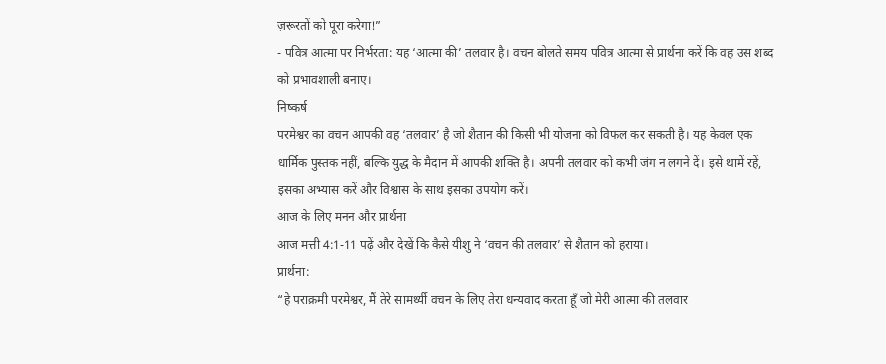ज़रूरतों को पूरा करेगा!”
- पवित्र आत्मा पर निर्भरता: यह ‘आत्मा की’ तलवार है। वचन बोलते समय पवित्र आत्मा से प्रार्थना करें कि वह उस शब्द को प्रभावशाली बनाए।
निष्कर्ष
परमेश्वर का वचन आपकी वह ‘तलवार’ है जो शैतान की किसी भी योजना को विफल कर सकती है। यह केवल एक धार्मिक पुस्तक नहीं, बल्कि युद्ध के मैदान में आपकी शक्ति है। अपनी तलवार को कभी जंग न लगने दें। इसे थामें रहें, इसका अभ्यास करें और विश्वास के साथ इसका उपयोग करें।
आज के लिए मनन और प्रार्थना
आज मत्ती 4:1-11 पढ़ें और देखें कि कैसे यीशु ने ‘वचन की तलवार’ से शैतान को हराया।
प्रार्थना:
“हे पराक्रमी परमेश्वर, मैं तेरे सामर्थ्यी वचन के लिए तेरा धन्यवाद करता हूँ जो मेरी आत्मा की तलवार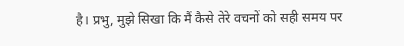है। प्रभु, मुझे सिखा कि मैं कैसे तेरे वचनों को सही समय पर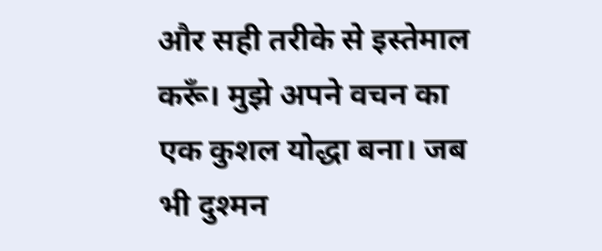और सही तरीके से इस्तेमाल करूँ। मुझे अपने वचन का एक कुशल योद्धा बना। जब भी दुश्मन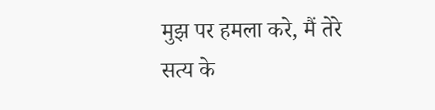मुझ पर हमला करे, मैं तेरे सत्य के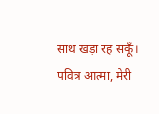साथ खड़ा रह सकूँ। पवित्र आत्मा, मेरी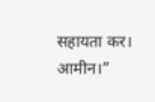सहायता कर। आमीन।”